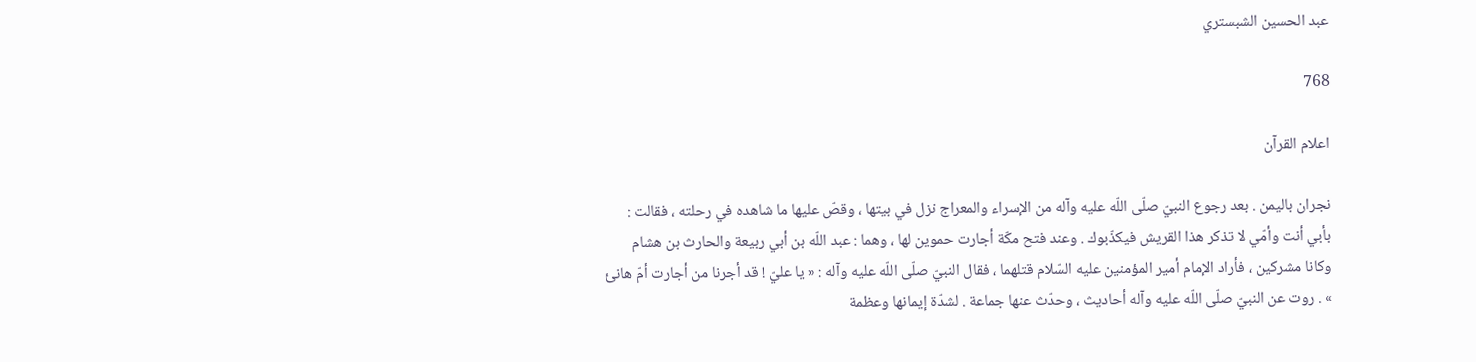عبد الحسين الشبستري

768

اعلام القرآن

نجران باليمن . بعد رجوع النبيّ صلّى اللّه عليه وآله من الإسراء والمعراج نزل في بيتها ، وقصّ عليها ما شاهده في رحلته ، فقالت : بأبي أنت وأمّي لا تذكر هذا القريش فيكذّبوك . وعند فتح مكّة أجارت حموين لها ، وهما : عبد اللّه بن أبي ربيعة والحارث بن هشام وكانا مشركين ، فأراد الإمام أمير المؤمنين عليه السّلام قتلهما ، فقال النبيّ صلّى اللّه عليه وآله : « يا عليّ ! قد أجرنا من أجارت أمّ هانئ » . روت عن النبيّ صلّى اللّه عليه وآله أحاديث ، وحدّث عنها جماعة . لشدّة إيمانها وعظمة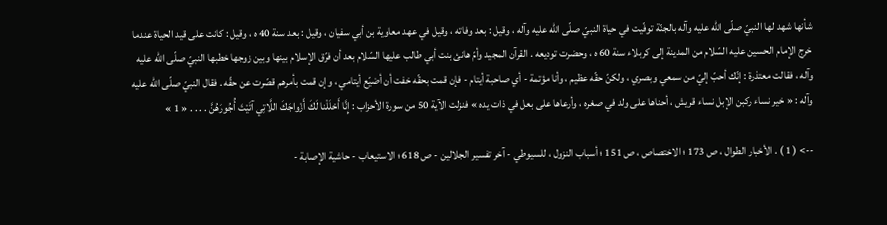شأنها شهد لها النبيّ صلّى اللّه عليه وآله بالجنّة توفّيت في حياة النبيّ صلّى اللّه عليه وآله ، وقيل : بعد وفاته ، وقيل في عهد معاوية بن أبي سفيان ، وقيل : بعد سنة 40 ه ، وقيل : كانت على قيد الحياة عندما خرج الإمام الحسين عليه السّلام من المدينة إلى كربلاء سنة 60 ه ، وحضرت توديعه . القرآن المجيد وأمّ هانئ بنت أبي طالب عليها السّلام بعد أن فرّق الإسلام بينها وبين زوجها خطبها النبيّ صلّى اللّه عليه وآله ، فقالت معتذرة : إنّك أحبّ إليّ من سمعي وبصري ، ولكنّ حقّه عظيم ، وأنا مؤتمة - أي صاحبة أيتام - فإن قمت بحقّه خفت أن أضيّع أيتامي ، وإن قمت بأمرهم قصّرت عن حقّه . فقال النبيّ صلّى اللّه عليه وآله : « خير نساء ركبن الإبل نساء قريش ، أحناها على ولد في صغره ، وأرعاها على بعل في ذات يده » فنزلت الآية 50 من سورة الأحزاب : إِنَّا أَحْلَلْنا لَكَ أَزْواجَكَ اللَّاتِي آتَيْتَ أُجُورَهُنَّ . . . . « 1 »

--> ( 1 ) . الأخبار الطوال ، ص 173 ؛ الاختصاص ، ص 151 ؛ أسباب النزول ، للسيوطي - آخر تفسير الجلالين - ص 618 ؛ الاستيعاب - حاشية الإصابة -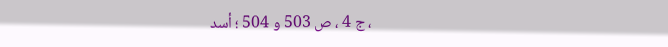، ج 4 ، ص 503 و 504 ؛ أسد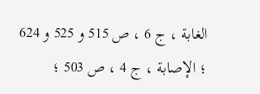الغابة ، ج 6 ، ص 515 و 525 و 624 ؛ الإصابة ، ج 4 ، ص 503 ؛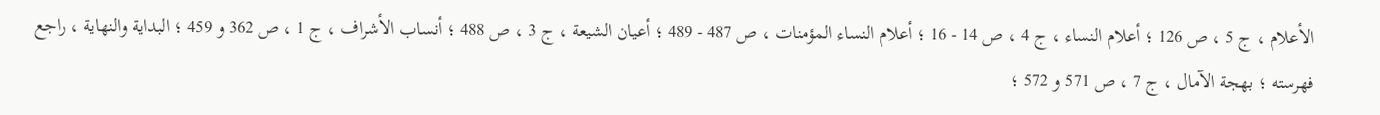الأعلام ، ج 5 ، ص 126 ؛ أعلام النساء ، ج 4 ، ص 14 - 16 ؛ أعلام النساء المؤمنات ، ص 487 - 489 ؛ أعيان الشيعة ، ج 3 ، ص 488 ؛ أنساب الأشراف ، ج 1 ، ص 362 و 459 ؛ البداية والنهاية ، راجع فهرسته ؛ بهجة الآمال ، ج 7 ، ص 571 و 572 ؛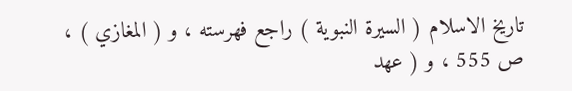تاريخ الاسلام ( السيرة النبوية ) راجع فهرسته ، و ( المغازي ) ، ص 555 ، و ( عهد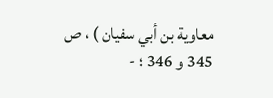معاوية بن أبي سفيان ) ، ص 345 و 346 ؛ -